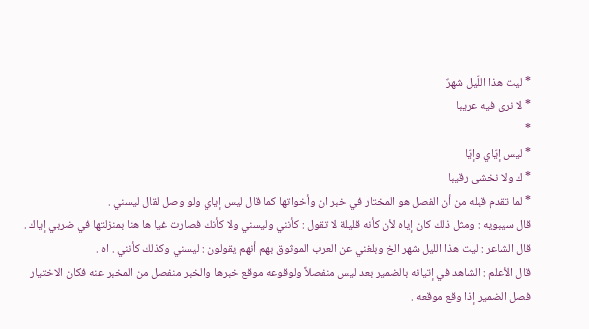* ليت هذا اللّيل شهرٌ
* لا نرى فيه عريبا
*
* ليس إيّاي وإيّا
* ك ولا نخشى رقيبا
* لما تقدم قبله من أن الفصل هو المختار في خبر ان وأخواتها كما قال ليس إياي ولو وصل لقال ليسني .
قال سيبويه : ومثل ذلك كان إياه لأن كأنه قليلة لا تقول : كأنني وليسني ولا كأنك فصارت غيا ها هنا بمنزلتها في ضربي إياك .
قال الشاعر : ليت هذا الليل شهر الخ وبلغني عن العرب الموثوق بهم أنهم يقولون : ليسني وكذلك كأنني . اه .
قال الأعلم : الشاهد في إتيانه بالضمير بعد ليس منفصلاً ولوقوعه موقع خبرها والخبر منفصل من المخبر عنه فكان الاختيار فصل الضمير إذا وقع موقعه .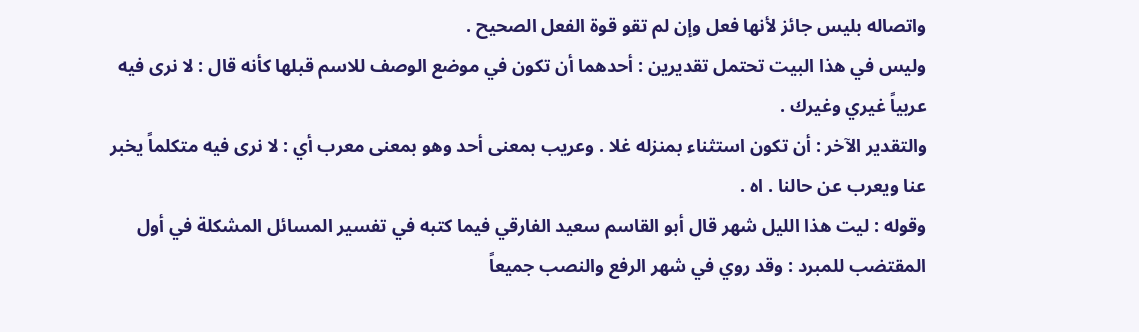واتصاله بليس جائز لأنها فعل وإن لم تقو قوة الفعل الصحيح .
وليس في هذا البيت تحتمل تقديرين : أحدهما أن تكون في موضع الوصف للاسم قبلها كأنه قال : لا نرى فيه عربياً غيري وغيرك .
والتقدير الآخر : أن تكون استثناء بمنزله غلا . وعريب بمعنى أحد وهو بمعنى معرب أي : لا نرى فيه متكلماً يخبر عنا ويعرب عن حالنا . اه .
وقوله : ليت هذا الليل شهر قال أبو القاسم سعيد الفارقي فيما كتبه في تفسير المسائل المشكلة في أول المقتضب للمبرد : وقد روي في شهر الرفع والنصب جميعاً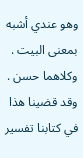وهو عندي أشبه بمعنى البيت . وكلاهما حسن . وقد قضينا هذا في كتابنا تفسير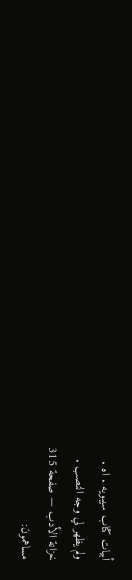أبيات كتاب سيبويه . اه .
ولم يظهر لي وجه النصب .
خزانة الأدب — صفحة 315
مساهمون: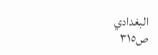البغدادي
ص٣١٥